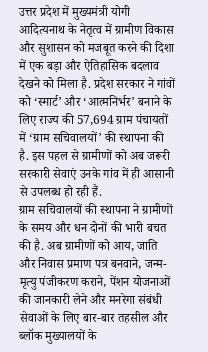उत्तर प्रदेश में मुख्यमंत्री योगी आदित्यनाथ के नेतृत्व में ग्रामीण विकास और सुशासन को मजबूत करने की दिशा में एक बड़ा और ऐतिहासिक बदलाव देखने को मिला है. प्रदेश सरकार ने गांवों को ‘स्मार्ट’ और ‘आत्मनिर्भर’ बनाने के लिए राज्य की 57,694 ग्राम पंचायतों में ‘ग्राम सचिवालयों’ की स्थापना की है. इस पहल से ग्रामीणों को अब जरूरी सरकारी सेवाएं उनके गांव में ही आसानी से उपलब्ध हो रही हैं.
ग्राम सचिवालयों की स्थापना ने ग्रामीणों के समय और धन दोनों की भारी बचत की है. अब ग्रामीणों को आय, जाति और निवास प्रमाण पत्र बनवाने, जन्म-मृत्यु पंजीकरण कराने, पेंशन योजनाओं की जानकारी लेने और मनरेगा संबंधी सेवाओं के लिए बार-बार तहसील और ब्लॉक मुख्यालयों के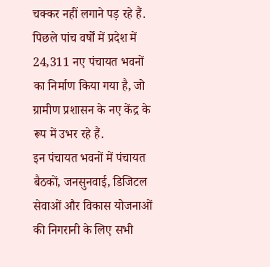चक्कर नहीं लगाने पड़ रहे हैं. पिछले पांच वर्षों में प्रदेश में 24,311 नए पंचायत भवनों का निर्माण किया गया है, जो ग्रामीण प्रशासन के नए केंद्र के रूप में उभर रहे हैं.
इन पंचायत भवनों में पंचायत बैठकों, जनसुनवाई, डिजिटल सेवाओं और विकास योजनाओं की निगरानी के लिए सभी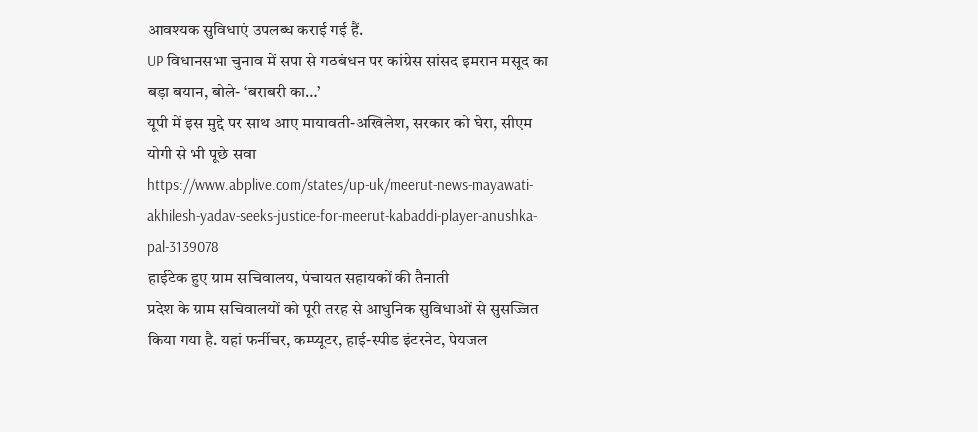आवश्यक सुविधाएं उपलब्ध कराई गई हैं.
UP विधानसभा चुनाव में सपा से गठबंधन पर कांग्रेस सांसद इमरान मसूद का बड़ा बयान, बोले- ‘बराबरी का…’
यूपी में इस मुद्दे पर साथ आए मायावती-अखिलेश, सरकार को घेरा, सीएम योगी से भी पूछे सवा
https://www.abplive.com/states/up-uk/meerut-news-mayawati-akhilesh-yadav-seeks-justice-for-meerut-kabaddi-player-anushka-pal-3139078
हाईटेक हुए ग्राम सचिवालय, पंचायत सहायकों की तैनाती
प्रदेश के ग्राम सचिवालयों को पूरी तरह से आधुनिक सुविधाओं से सुसज्जित किया गया है. यहां फर्नीचर, कम्प्यूटर, हाई-स्पीड इंटरनेट, पेयजल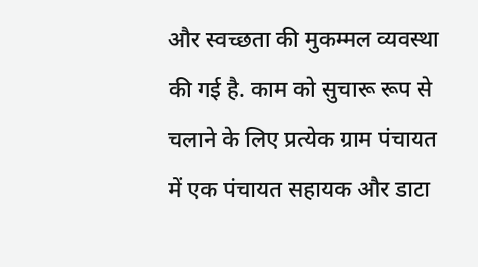और स्वच्छता की मुकम्मल व्यवस्था की गई है. काम को सुचारू रूप से चलाने के लिए प्रत्येक ग्राम पंचायत में एक पंचायत सहायक और डाटा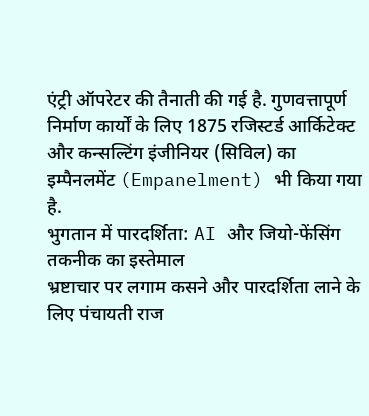एंट्री ऑपरेटर की तैनाती की गई है. गुणवत्तापूर्ण निर्माण कार्यों के लिए 1875 रजिस्टर्ड आर्किटेक्ट और कन्सल्टिंग इंजीनियर (सिविल) का इम्पैनलमेंट (Empanelment) भी किया गया है.
भुगतान में पारदर्शिता: AI और जियो-फेंसिंग तकनीक का इस्तेमाल
भ्रष्टाचार पर लगाम कसने और पारदर्शिता लाने के लिए पंचायती राज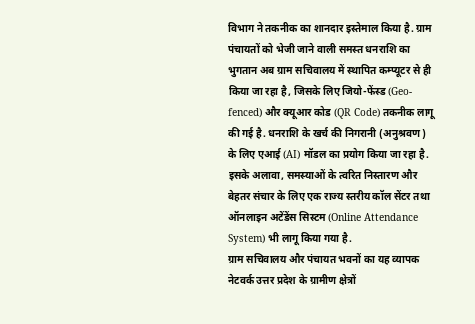विभाग ने तकनीक का शानदार इस्तेमाल किया है. ग्राम पंचायतों को भेजी जाने वाली समस्त धनराशि का भुगतान अब ग्राम सचिवालय में स्थापित कम्प्यूटर से ही किया जा रहा है, जिसके लिए जियो-फेंस्ड (Geo-fenced) और क्यूआर कोड (QR Code) तकनीक लागू की गई है. धनराशि के खर्च की निगरानी (अनुश्रवण) के लिए एआई (AI) मॉडल का प्रयोग किया जा रहा है. इसके अलावा, समस्याओं के त्वरित निस्तारण और बेहतर संचार के लिए एक राज्य स्तरीय कॉल सेंटर तथा ऑनलाइन अटेंडेंस सिस्टम (Online Attendance System) भी लागू किया गया है.
ग्राम सचिवालय और पंचायत भवनों का यह व्यापक नेटवर्क उत्तर प्रदेश के ग्रामीण क्षेत्रों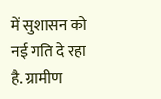में सुशासन को नई गति दे रहा है. ग्रामीण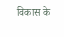विकास के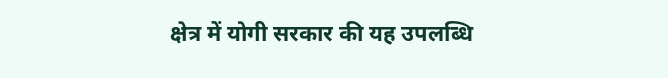क्षेत्र में योगी सरकार की यह उपलब्धि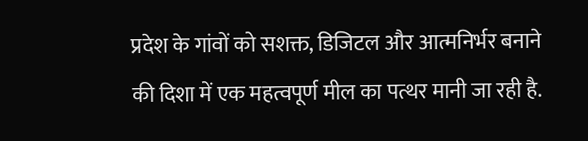प्रदेश के गांवों को सशक्त, डिजिटल और आत्मनिर्भर बनाने की दिशा में एक महत्वपूर्ण मील का पत्थर मानी जा रही है.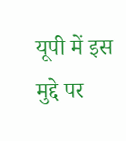यूपी में इस मुद्दे पर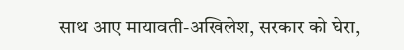साथ आए मायावती-अखिलेश, सरकार को घेरा,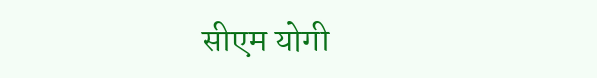सीएम योगी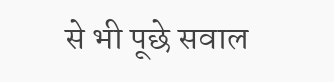से भी पूछे सवाल